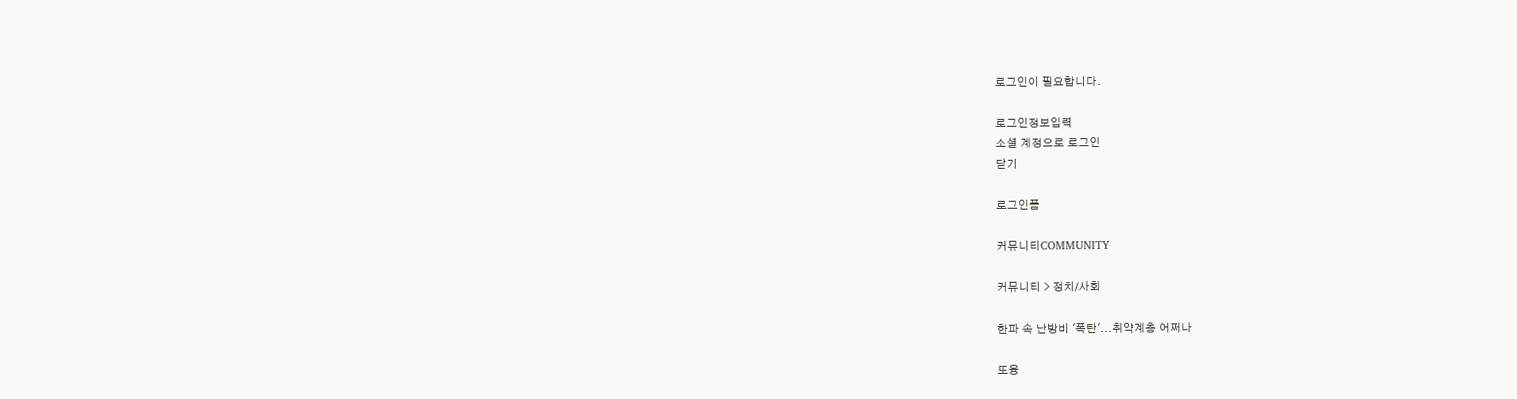로그인이 필요합니다.

로그인정보입력
소셜 계정으로 로그인
닫기

로그인폼

커뮤니티COMMUNITY

커뮤니티 > 정치/사회

한파 속 난방비 '폭탄'...취약계층 어쩌나

또융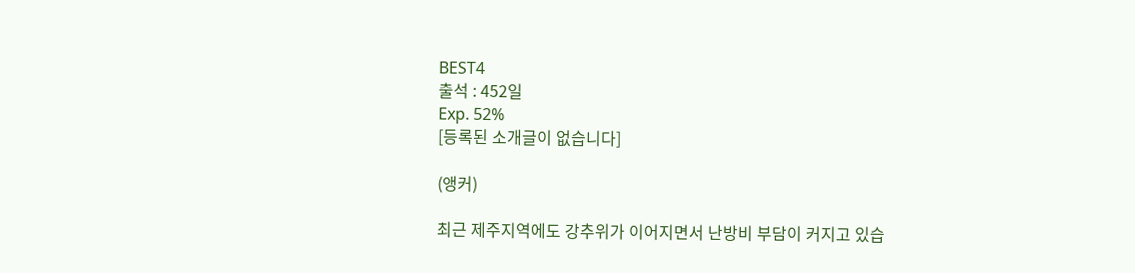BEST4
출석 : 452일
Exp. 52%
[등록된 소개글이 없습니다]

(앵커)

최근 제주지역에도 강추위가 이어지면서 난방비 부담이 커지고 있습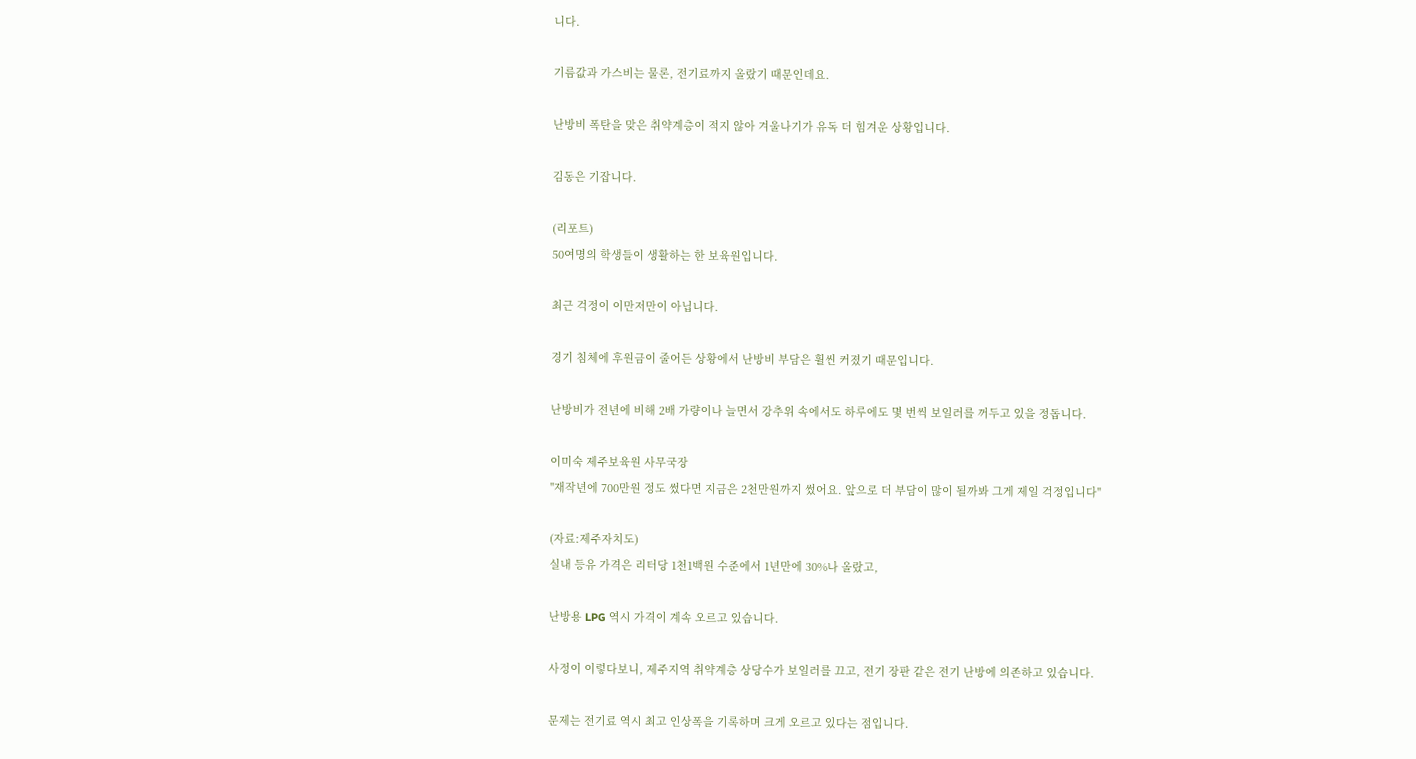니다.

기름값과 가스비는 물론, 전기료까지 올랐기 때문인데요.

난방비 폭탄을 맞은 취약계층이 적지 않아 겨울나기가 유독 더 힘겨운 상황입니다.

김동은 기잡니다.

(리포트)
50여명의 학생들이 생활하는 한 보육원입니다.

최근 걱정이 이만저만이 아닙니다.

경기 침체에 후원금이 줄어든 상황에서 난방비 부담은 휠씬 커졌기 때문입니다.

난방비가 전년에 비해 2배 가량이나 늘면서 강추위 속에서도 하루에도 몇 번씩 보일러를 꺼두고 있을 정돕니다.

이미숙 제주보육원 사무국장
"재작년에 700만원 정도 썼다면 지금은 2천만원까지 썼어요. 앞으로 더 부담이 많이 될까봐 그게 제일 걱정입니다"

(자료:제주자치도)
실내 등유 가격은 리터당 1천1백원 수준에서 1년만에 30%나 올랐고,

난방용 LPG 역시 가격이 계속 오르고 있습니다.

사정이 이렇다보니, 제주지역 취약계층 상당수가 보일러를 끄고, 전기 장판 같은 전기 난방에 의존하고 있습니다.

문제는 전기료 역시 최고 인상폭을 기록하며 크게 오르고 있다는 점입니다.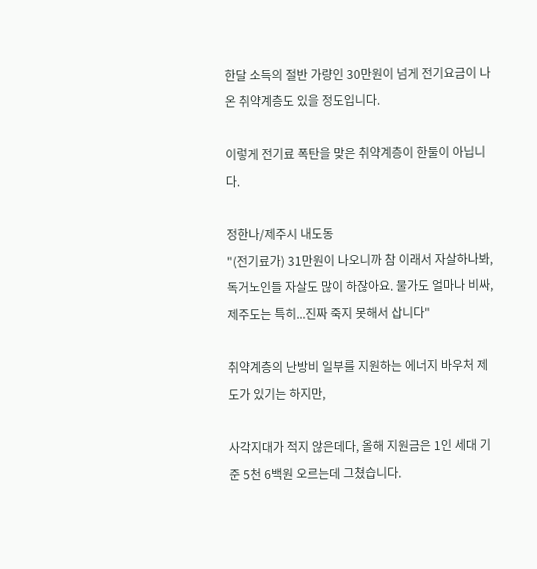한달 소득의 절반 가량인 30만원이 넘게 전기요금이 나온 취약계층도 있을 정도입니다.

이렇게 전기료 폭탄을 맞은 취약계층이 한둘이 아닙니다.

정한나/제주시 내도동
"(전기료가) 31만원이 나오니까 참 이래서 자살하나봐, 독거노인들 자살도 많이 하잖아요. 물가도 얼마나 비싸, 제주도는 특히...진짜 죽지 못해서 삽니다"

취약계층의 난방비 일부를 지원하는 에너지 바우처 제도가 있기는 하지만,

사각지대가 적지 않은데다, 올해 지원금은 1인 세대 기준 5천 6백원 오르는데 그쳤습니다.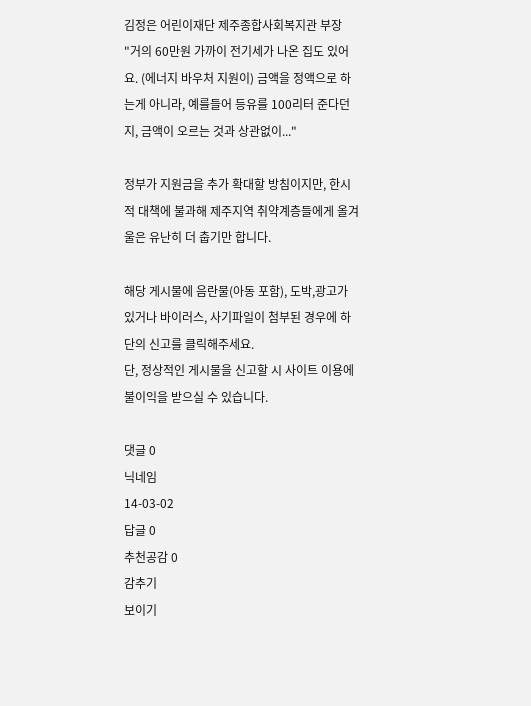김정은 어린이재단 제주종합사회복지관 부장
"거의 60만원 가까이 전기세가 나온 집도 있어요. (에너지 바우처 지원이) 금액을 정액으로 하는게 아니라, 예를들어 등유를 100리터 준다던지, 금액이 오르는 것과 상관없이..."

정부가 지원금을 추가 확대할 방침이지만, 한시적 대책에 불과해 제주지역 취약계층들에게 올겨울은 유난히 더 춥기만 합니다.

해당 게시물에 음란물(아동 포함), 도박,광고가 있거나 바이러스, 사기파일이 첨부된 경우에 하단의 신고를 클릭해주세요.
단, 정상적인 게시물을 신고할 시 사이트 이용에 불이익을 받으실 수 있습니다.

댓글 0
닉네임
14-03-02
답글 0
추천공감 0
감추기
보이기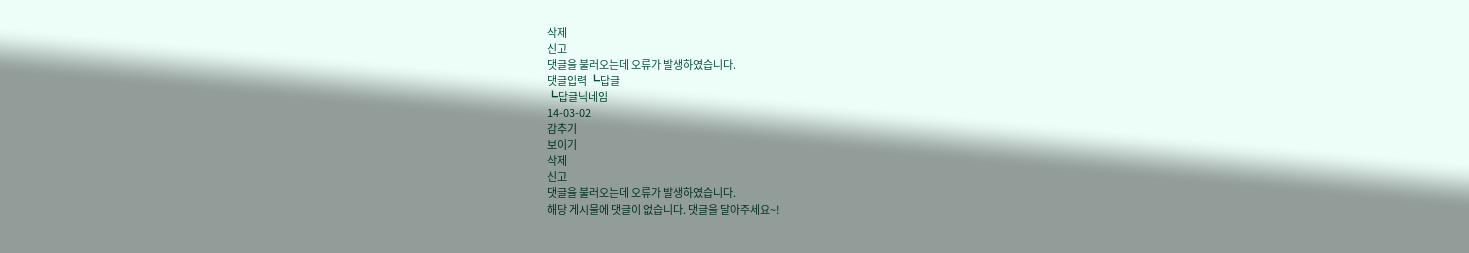삭제
신고
댓글을 불러오는데 오류가 발생하였습니다.
댓글입력 ┗답글
┗답글닉네임
14-03-02
감추기
보이기
삭제
신고
댓글을 불러오는데 오류가 발생하였습니다.
해당 게시물에 댓글이 없습니다. 댓글을 달아주세요~!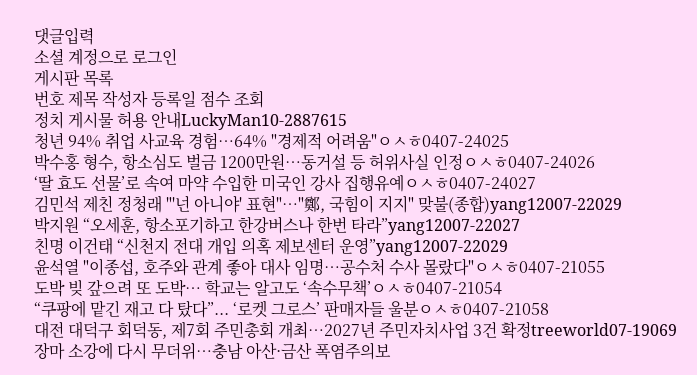댓글입력
소셜 계정으로 로그인
게시판 목록
번호 제목 작성자 등록일 점수 조회
정치 게시물 허용 안내LuckyMan10-2887615
청년 94% 취업 사교육 경험…64% "경제적 어려움"ㅇㅅㅎ0407-24025
박수홍 형수, 항소심도 벌금 1200만원…동거설 등 허위사실 인정ㅇㅅㅎ0407-24026
‘딸 효도 선물’로 속여 마약 수입한 미국인 강사 집행유예ㅇㅅㅎ0407-24027
김민석 제친 정청래 "'넌 아니야' 표현"…"鄭, 국힘이 지지" 맞불(종합)yang12007-22029
박지원 “오세훈, 항소포기하고 한강버스나 한번 타라”yang12007-22027
친명 이건태 “신천지 전대 개입 의혹 제보센터 운영”yang12007-22029
윤석열 "이종섭, 호주와 관계 좋아 대사 임명…공수처 수사 몰랐다"ㅇㅅㅎ0407-21055
도박 빚 갚으려 또 도박… 학교는 알고도 ‘속수무책’ㅇㅅㅎ0407-21054
“쿠팡에 맡긴 재고 다 탔다”... ‘로켓 그로스’ 판매자들 울분ㅇㅅㅎ0407-21058
대전 대덕구 회덕동, 제7회 주민총회 개최…2027년 주민자치사업 3건 확정treeworld07-19069
장마 소강에 다시 무더위…충남 아산·금산 폭염주의보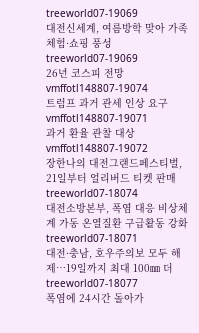treeworld07-19069
대전신세계, 여름방학 맞아 가족 체험·쇼핑 풍성treeworld07-19069
26년 코스피 전망 vmffotl148807-19074
트럼프 과거 관세 인상 요구 vmffotl148807-19071
과거 환율 관찰 대상 vmffotl148807-19072
장한나의 대전그랜드페스티벌, 21일부터 얼리버드 티켓 판매treeworld07-18074
대전소방본부, 폭염 대응 비상체계 가동 온열질환 구급활동 강화treeworld07-18071
대전·충남, 호우주의보 모두 해제…19일까지 최대 100㎜ 더treeworld07-18077
폭염에 24시간 돌아가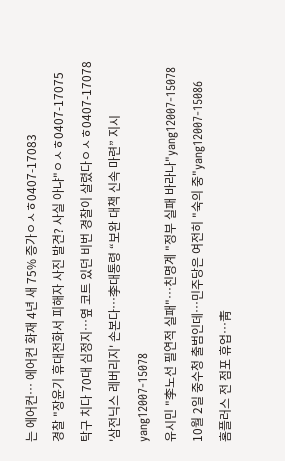는 에어컨… 에어컨 화재 4년 새 75% 증가ㅇㅅㅎ0407-17083
경찰 "장윤기 휴대전화서 피해자 사진 발견? 사실 아냐"ㅇㅅㅎ0407-17075
탁구 치다 70대 심정지…옆 코트 있던 비번 경찰이 살렸다ㅇㅅㅎ0407-17078
'삼전닉스 레버리지' 손본다…李대통령 “보완 대책 신속 마련” 지시yang12007-15078
유시민 "李노선 필연적 실패"…친명계 "정부 실패 바라나"yang12007-15078
10월 2일 중수청 출범인데…민주당은 여전히 "숙의 중"yang12007-15086
홈플러스 전 점포 휴업…靑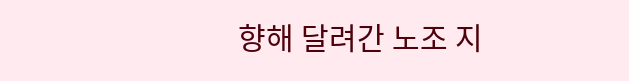향해 달려간 노조 지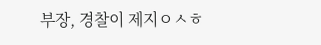부장, 경찰이 제지ㅇㅅㅎ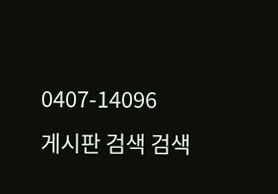0407-14096
게시판 검색 검색